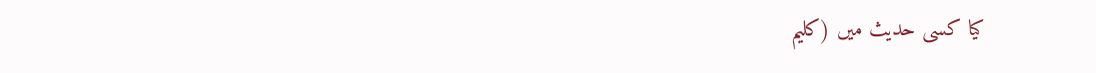کیا کسی حدیث میں (کلیم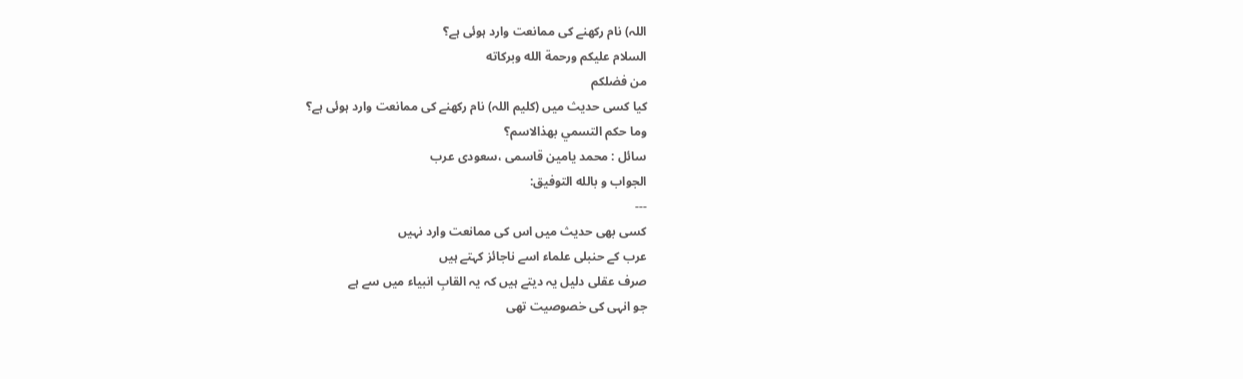اللہ) نام رکھنے کی ممانعت وارد ہوئی ہے؟
السلام عليكم ورحمة الله وبركاته
من فضلكم
کیا کسی حدیث میں (کلیم اللہ) نام رکھنے کی ممانعت وارد ہوئی ہے؟
وما حكم التسمي بهذالاسم؟
سائل : محمد یامین قاسمی ،سعودی عرب
الجواب و بالله التوفيق:
---
کسی بھی حدیث میں اس کی ممانعت وارد نہیں
عرب کے حنبلی علماء اسے ناجائز کہتے ہیں
صرف عقلی دلیل یہ دیتے ہیں کہ یہ القابِ انبیاء میں سے ہے
جو انہی کی خصوصیت تھی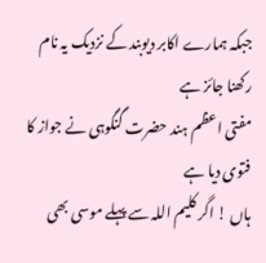جبکہ ہمارے اکابر دیوبند کے نزدیک یہ نام رکھنا جائز ہے
مفتی اعظم ہند حضرت گنگوہی نے جواز کا فتوی دیا ہے
ہاں ! اگر کلیم اللہ سے پہلے موسی بھی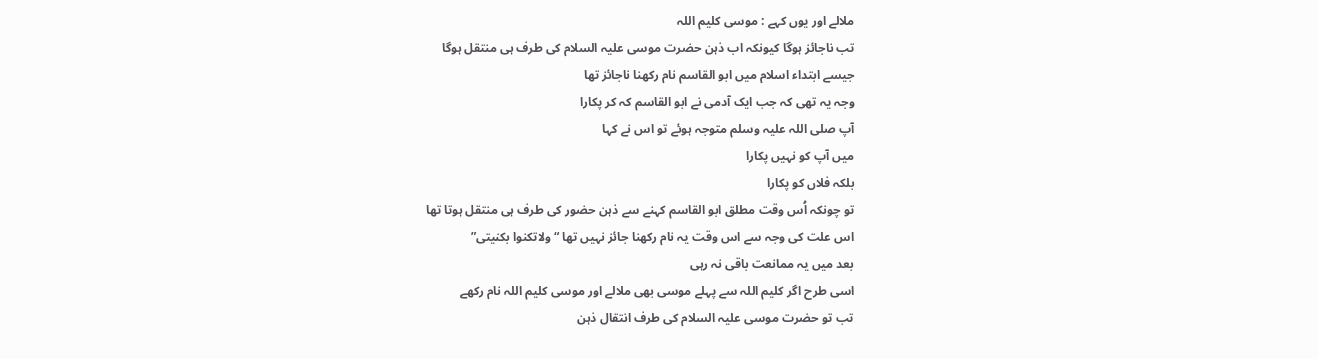ملالے اور یوں کہے : موسی کلیم اللہ
تب ناجائز ہوگا کیونکہ اب ذہن حضرت موسی علیہ السلام کی طرف ہی منتقل ہوگا
جیسے ابتداء اسلام میں ابو القاسم نام رکھنا ناجائز تھا
وجہ یہ تھی کہ جب ایک آدمی نے ابو القاسم کہ کر پکارا
آپ صلی اللہ علیہ وسلم متوجہ ہوئے تو اس نے کہا
میں آپ کو نہیں پکارا
بلکہ فلاں کو پکارا
تو چونکہ اُس وقت مطلق ابو القاسم کہنے سے ذہن حضور کی طرف ہی منتقل ہوتا تھا
اس علت کی وجہ سے اس وقت یہ نام رکھنا جائز نہیں تھا “ولاتکنوا بکنیتی”
بعد میں یہ ممانعت باقی نہ رہی
اسی طرح اگر کلیم اللہ سے پہلے موسی بھی ملالے اور موسی کلیم اللہ نام رکھے
تب تو حضرت موسی علیہ السلام کی طرف انتقال ذہن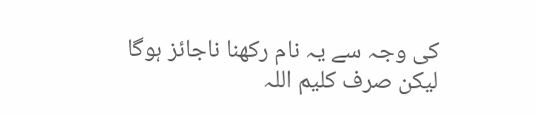کی وجہ سے یہ نام رکھنا ناجائز ہوگا
لیکن صرف کلیم اللہ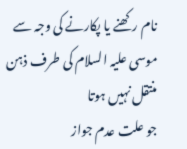نام رکھنے یا پکارنے کی وجہ سے موسی علیہ السلام کی طرف ذہن منتقل نہیں ہوتا
جو علت عدم جواز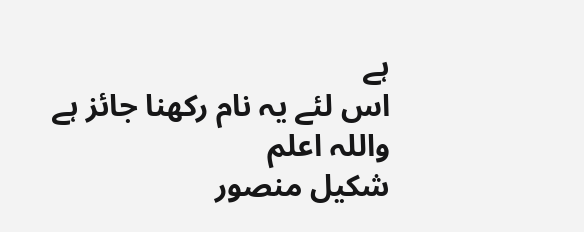ہے
اس لئے یہ نام رکھنا جائز ہے
واللہ اعلم
شکیل منصور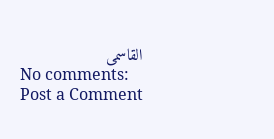القاسمی
No comments:
Post a Comment